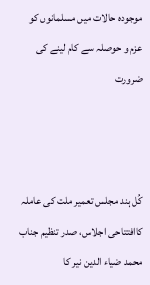موجودہ حالات میں مسلمانوں کو عزم و حوصلہ سے کام لینے کی ضرورت



کُل ہند مجلس تعمیر ملت کی عاملہ کاافتتاحی اجلاس، صدر تنظیم جناب محمد ضیاء الدین نیر کا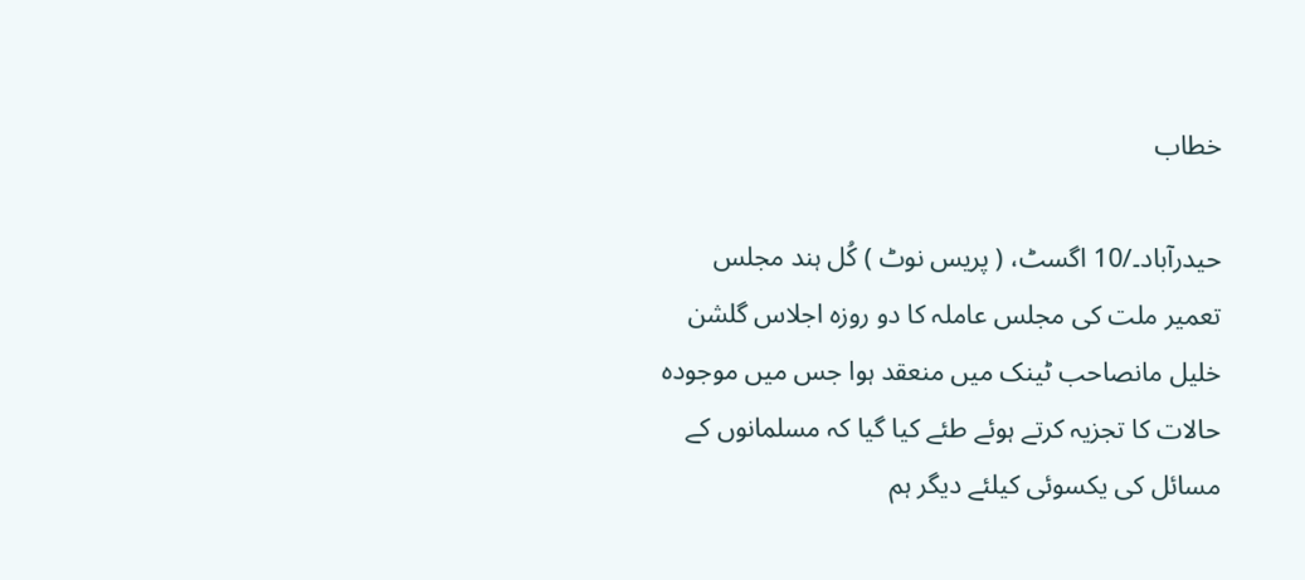خطاب

حیدرآباد۔/10 اگسٹ، ( پریس نوٹ ) کُل ہند مجلس تعمیر ملت کی مجلس عاملہ کا دو روزہ اجلاس گلشن خلیل مانصاحب ٹینک میں منعقد ہوا جس میں موجودہ حالات کا تجزیہ کرتے ہوئے طئے کیا گیا کہ مسلمانوں کے مسائل کی یکسوئی کیلئے دیگر ہم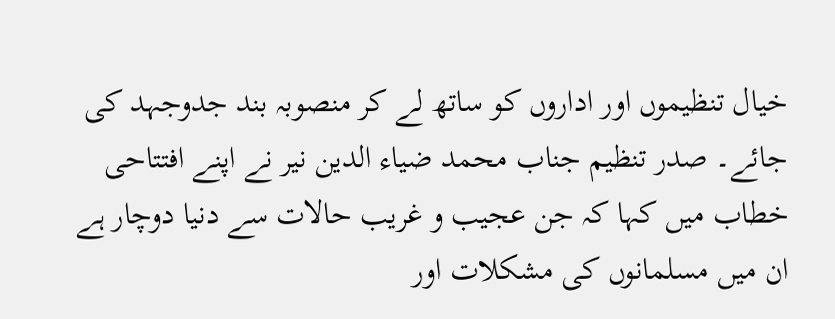خیال تنظیموں اور اداروں کو ساتھ لے کر منصوبہ بند جدوجہد کی جائے۔ صدر تنظیم جناب محمد ضیاء الدین نیر نے اپنے افتتاحی خطاب میں کہا کہ جن عجیب و غریب حالات سے دنیا دوچار ہے ان میں مسلمانوں کی مشکلات اور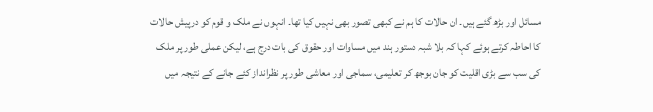مسائل اور بڑھ گئے ہیں۔ ان حالات کا ہم نے کبھی تصور بھی نہیں کیا تھا۔ انہوں نے ملک و قوم کو درپیش حالات کا احاطہ کرتے ہوئے کہا کہ بلا شبہ دستور ہند میں مساوات اور حقوق کی بات درج ہے، لیکن عملی طور پر ملک کی سب سے بڑی اقلیت کو جان بوجھ کر تعلیمی، سماجی اور معاشی طور پر نظرانداز کئے جانے کے نتیجہ میں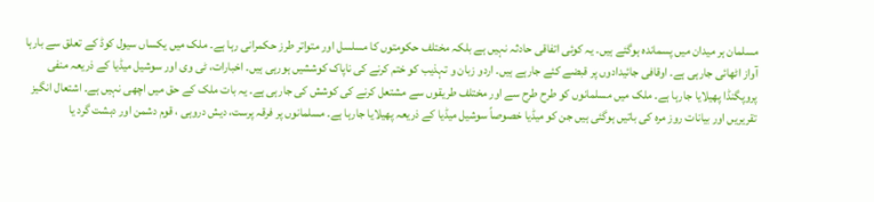مسلمان ہر میدان میں پسماندہ ہوگئے ہیں۔ یہ کوئی اتفاقی حادثہ نہیں ہے بلکہ مختلف حکومتوں کا مسلسل اور متواتر طرز حکمرانی رہا ہے۔ ملک میں یکساں سیول کوڈ کے تعلق سے بارہا آواز اٹھائی جارہی ہے۔ اوقافی جائیدادوں پر قبضے کئے جارہے ہیں۔ اردو زبان و تہذیب کو ختم کرنے کی ناپاک کوششیں ہورہی ہیں۔ اخبارات، ٹی وی اور سوشیل میڈیا کے ذریعہ منفی پروپگنڈا پھیلایا جارہا ہے۔ ملک میں مسلمانوں کو طرح طرح سے اور مختلف طریقوں سے مشتعل کرنے کی کوشش کی جارہی ہے۔ یہ بات ملک کے حق میں اچھی نہیں ہے۔ اشتعال انگیز تقریریں اور بیانات روز مرہ کی باتیں ہوگئی ہیں جن کو میڈیا خصوصاً سوشیل میڈیا کے ذریعہ پھیلایا جارہا ہے۔ مسلمانوں پر فرقہ پرست، دیش دروہی ، قوم دشمن اور دہشت گرد یا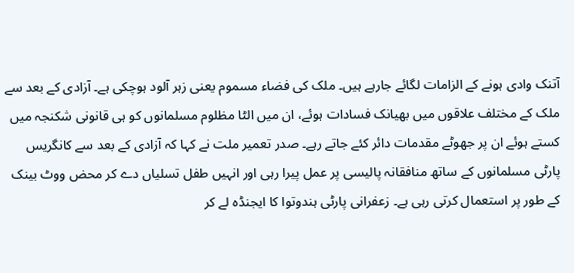آتنک وادی ہونے کے الزامات لگائے جارہے ہیں۔ ملک کی فضاء مسموم یعنی زہر آلود ہوچکی ہے۔ آزادی کے بعد سے ملک کے مختلف علاقوں میں بھیانک فسادات ہوئے، ان میں الٹا مظلوم مسلمانوں کو ہی قانونی شکنجہ میں کستے ہوئے ان پر جھوٹے مقدمات دائر کئے جاتے رہے۔ صدر تعمیر ملت نے کہا کہ آزادی کے بعد سے کانگریس پارٹی مسلمانوں کے ساتھ منافقانہ پالیسی پر عمل پیرا رہی اور انہیں طفل تسلیاں دے کر محض ووٹ بینک کے طور پر استعمال کرتی رہی ہے۔ زعفرانی پارٹی ہندوتوا کا ایجنڈہ لے کر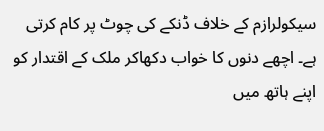سیکولرازم کے خلاف ڈنکے کی چوٹ پر کام کرتی ہے۔ اچھے دنوں کا خواب دکھاکر ملک کے اقتدار کو اپنے ہاتھ میں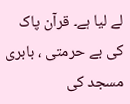لے لیا ہے۔ قرآن پاک کی بے حرمتی ، بابری مسجد کی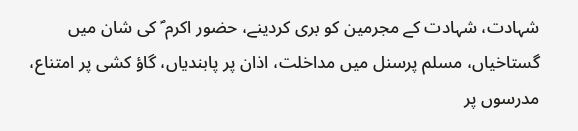شہادت، شہادت کے مجرمین کو بری کردینے، حضور اکرم ؐ کی شان میں گستاخیاں، مسلم پرسنل میں مداخلت، اذان پر پابندیاں، گاؤ کشی پر امتناع، مدرسوں پر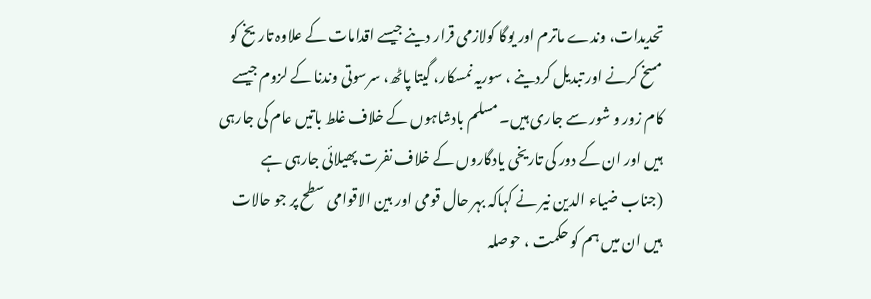تحدیدات، وندے ماترم اور یوگا کولازمی قرار دینے جیسے اقدامات کے علاوہ تاریخ کو مسخ کرنے اور تبدیل کردینے ، سوریہ نمسکار، گیتا پاٹھ، سرسوتی وندنا کے لزوم جیسے کام زور و شور سے جاری ہیں۔ مسلم بادشاہوں کے خلاف غلط باتیں عام کی جارہی ہیں اور ان کے دور کی تاریخی یادگاروں کے خلاف نفرت پھیلائی جارہی ہے (جناب ضیاء الدین نیر نے کہاکہ بہر حال قومی اور بین الاقوامی سطح پر جو حالات ہیں ان میں ہم کو حکمت ، حوصلہ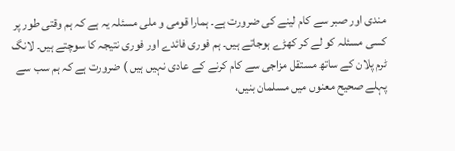مندی اور صبر سے کام لینے کی ضرورت ہے۔ ہمارا قومی و ملی مسئلہ یہ ہے کہ ہم وقتی طور پر کسی مسئلہ کو لے کر کھڑے ہوجاتے ہیں۔ ہم فوری فائدے اور فوری نتیجہ کا سوچتے ہیں۔ لانگ ٹرم پلان کے ساتھ مستقل مزاجی سے کام کرنے کے عادی نہیں ہیں ) ضرورت ہے کہ ہم سب سے پہلے صحیح معنوں میں مسلمان بنیں،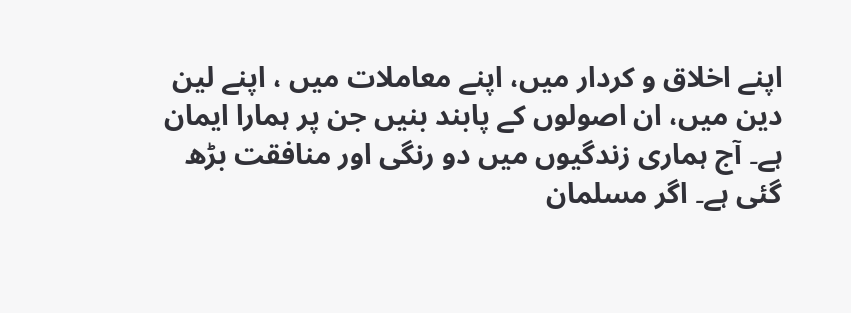اپنے اخلاق و کردار میں، اپنے معاملات میں ، اپنے لین دین میں، ان اصولوں کے پابند بنیں جن پر ہمارا ایمان ہے۔ آج ہماری زندگیوں میں دو رنگی اور منافقت بڑھ گئی ہے۔ اگر مسلمان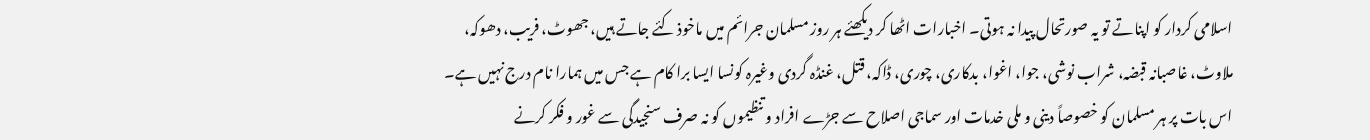اسلامی کردار کو اپناتے تو یہ صورتحال پیدا نہ ہوتی۔ اخبارات اٹھا کر دیکھئے ہر روز مسلمان جرائم میں ماخوذ کئے جاتے ہیں، جھوٹ، فریب، دھوکہ، ملاوٹ، غاصبانہ قبضہ، شراب نوشی، جوا، اغوا، بدکاری، چوری، ڈاکہ، قتل، غنڈہ گردی وغیرہ کونسا ایسا برا کام ہے جس میں ہمارا نام درج نہیں ہے۔ اس بات پر ہر مسلمان کو خصوصاً دینی و ملی خدمات اور سماجی اصلاح سے جڑے افراد و تنظیموں کو نہ صرف سنجیدگی سے غور و فکر کرنے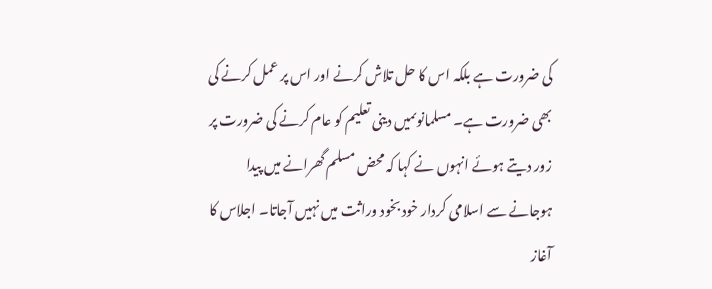کی ضرورت ہے بلکہ اس کا حل تلاش کرنے اور اس پر عمل کرنے کی بھی ضرورت ہے۔ مسلمانوںمیں دینی تعلیم کو عام کرنے کی ضرورت پر زور دیتے ہوئے انہوں نے کہا کہ محض مسلم گھرانے میں پیدا ہوجانے سے اسلامی کردار خود بخود وراثت میں نہیں آجاتا۔ اجلاس کا آغاز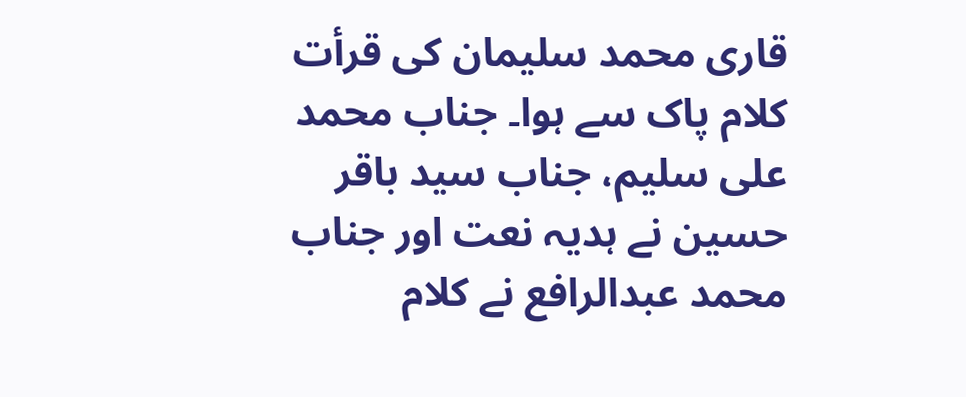قاری محمد سلیمان کی قرأت کلام پاک سے ہوا۔ جناب محمد علی سلیم، جناب سید باقر حسین نے ہدیہ نعت اور جناب محمد عبدالرافع نے کلام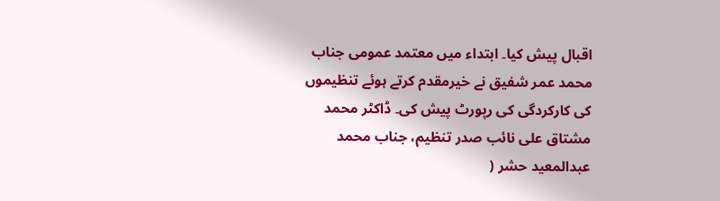اقبال پیش کیا۔ ابتداء میں معتمد عمومی جناب محمد عمر شفیق نے خیرمقدم کرتے ہوئے تنظیموں کی کارکردگی کی رپورٹ پیش کی۔ ڈاکٹر محمد مشتاق علی نائب صدر تنظیم، جناب محمد عبدالمعید حشر (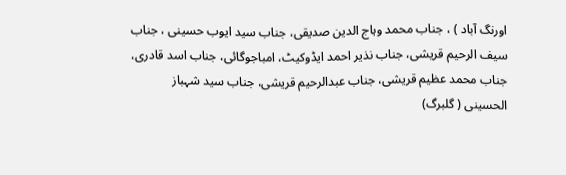اورنگ آباد ) ، جناب محمد وہاج الدین صدیقی، جناب سید ایوب حسینی ، جناب سیف الرحیم قریشی، جناب نذیر احمد ایڈوکیٹ، امباجوگائی، جناب اسد قادری، جناب محمد عظیم قریشی، جناب عبدالرحیم قریشی، جناب سید شہباز الحسینی ( گلبرگ)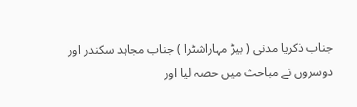جناب ذکریا مدنی ( بیڑ مہاراشٹرا ) جناب مجاہد سکندر اور دوسروں نے مباحث میں حصہ لیا اور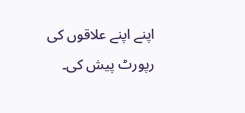اپنے اپنے علاقوں کی رپورٹ پیش کی۔